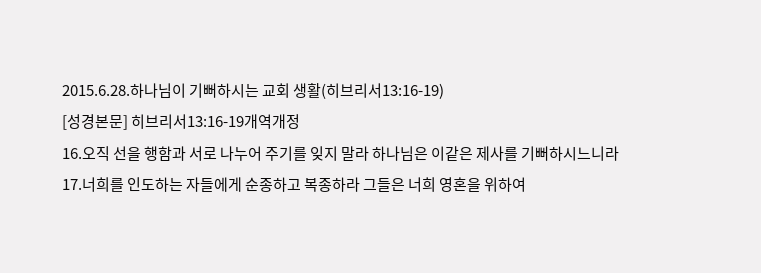2015.6.28.하나님이 기뻐하시는 교회 생활(히브리서13:16-19)
[성경본문] 히브리서13:16-19개역개정
16.오직 선을 행함과 서로 나누어 주기를 잊지 말라 하나님은 이같은 제사를 기뻐하시느니라
17.너희를 인도하는 자들에게 순종하고 복종하라 그들은 너희 영혼을 위하여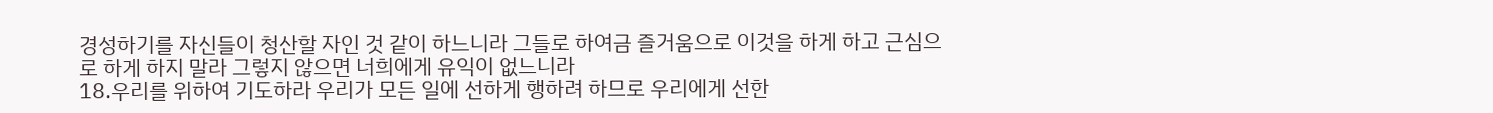경성하기를 자신들이 청산할 자인 것 같이 하느니라 그들로 하여금 즐거움으로 이것을 하게 하고 근심으로 하게 하지 말라 그렇지 않으면 너희에게 유익이 없느니라
18.우리를 위하여 기도하라 우리가 모든 일에 선하게 행하려 하므로 우리에게 선한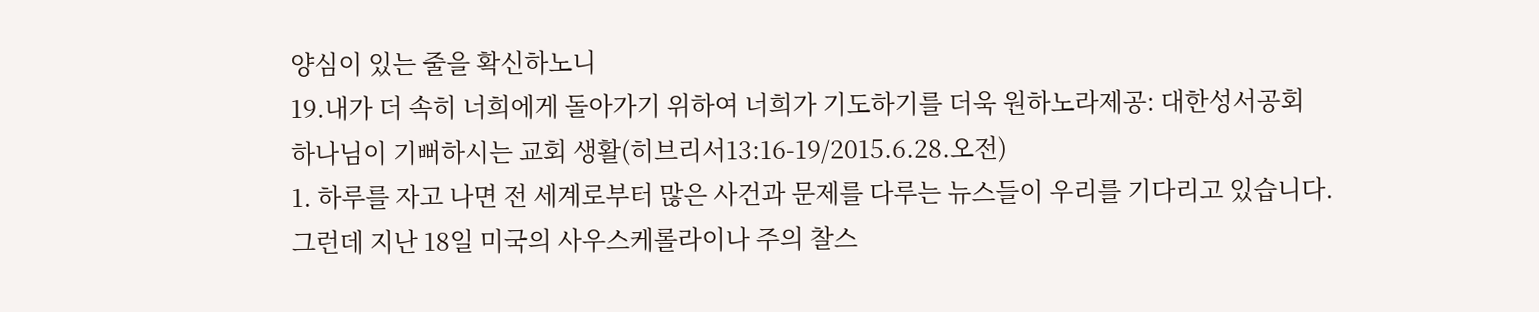양심이 있는 줄을 확신하노니
19.내가 더 속히 너희에게 돌아가기 위하여 너희가 기도하기를 더욱 원하노라제공: 대한성서공회
하나님이 기뻐하시는 교회 생활(히브리서13:16-19/2015.6.28.오전)
1. 하루를 자고 나면 전 세계로부터 많은 사건과 문제를 다루는 뉴스들이 우리를 기다리고 있습니다.
그런데 지난 18일 미국의 사우스케롤라이나 주의 찰스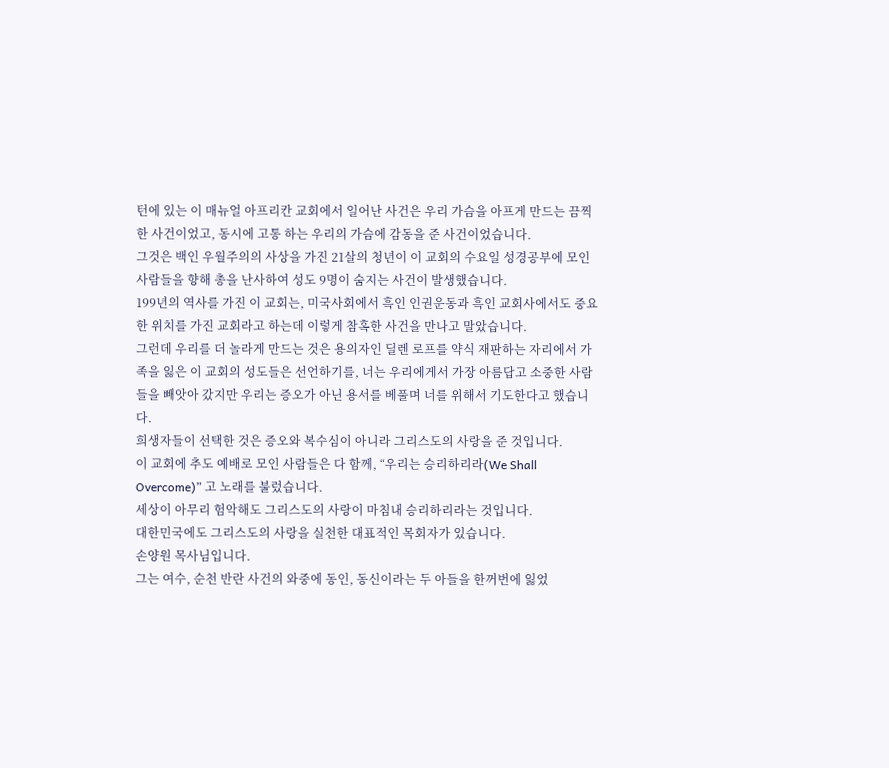턴에 있는 이 매뉴얼 아프리칸 교회에서 일어난 사건은 우리 가슴을 아프게 만드는 끔찍한 사건이었고, 동시에 고통 하는 우리의 가슴에 감동을 준 사건이었습니다.
그것은 백인 우월주의의 사상을 가진 21살의 청년이 이 교회의 수요일 성경공부에 모인 사람들을 향해 총을 난사하여 성도 9명이 숨지는 사건이 발생했습니다.
199년의 역사를 가진 이 교회는, 미국사회에서 흑인 인권운동과 흑인 교회사에서도 중요한 위치를 가진 교회라고 하는데 이렇게 참혹한 사건을 만나고 말았습니다.
그런데 우리를 더 놀라게 만드는 것은 용의자인 딜렌 로프를 약식 재판하는 자리에서 가족을 잃은 이 교회의 성도들은 선언하기를, 너는 우리에게서 가장 아름답고 소중한 사람들을 빼앗아 갔지만 우리는 증오가 아닌 용서를 베풀며 너를 위해서 기도한다고 했습니다.
희생자들이 선택한 것은 증오와 복수심이 아니라 그리스도의 사랑을 준 것입니다.
이 교회에 추도 예배로 모인 사람들은 다 함께, “우리는 승리하리라(We Shall Overcome)” 고 노래를 불렀습니다.
세상이 아무리 험악해도 그리스도의 사랑이 마침내 승리하리라는 것입니다.
대한민국에도 그리스도의 사랑을 실천한 대표적인 목회자가 있습니다.
손양원 목사님입니다.
그는 여수, 순천 반란 사건의 와중에 동인, 동신이라는 두 아들을 한꺼번에 잃었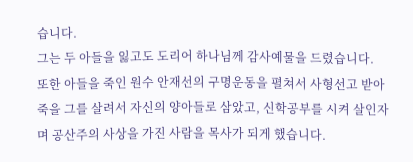습니다.
그는 두 아들을 잃고도 도리어 하나님께 감사예물을 드렸습니다.
또한 아들을 죽인 원수 안재선의 구명운동을 펼쳐서 사형선고 받아 죽을 그를 살려서 자신의 양아들로 삼았고, 신학공부를 시켜 살인자며 공산주의 사상을 가진 사람을 목사가 되게 했습니다.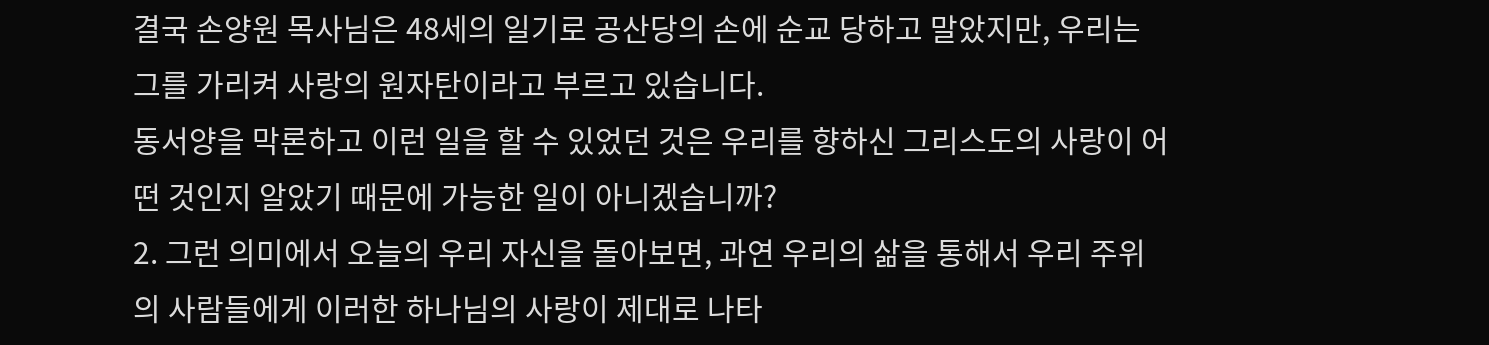결국 손양원 목사님은 48세의 일기로 공산당의 손에 순교 당하고 말았지만, 우리는 그를 가리켜 사랑의 원자탄이라고 부르고 있습니다.
동서양을 막론하고 이런 일을 할 수 있었던 것은 우리를 향하신 그리스도의 사랑이 어떤 것인지 알았기 때문에 가능한 일이 아니겠습니까?
2. 그런 의미에서 오늘의 우리 자신을 돌아보면, 과연 우리의 삶을 통해서 우리 주위의 사람들에게 이러한 하나님의 사랑이 제대로 나타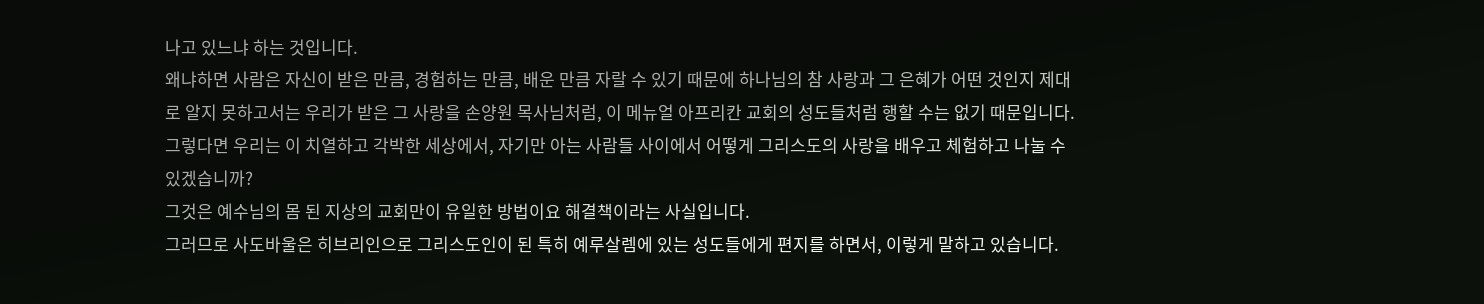나고 있느냐 하는 것입니다.
왜냐하면 사람은 자신이 받은 만큼, 경험하는 만큼, 배운 만큼 자랄 수 있기 때문에 하나님의 참 사랑과 그 은혜가 어떤 것인지 제대로 알지 못하고서는 우리가 받은 그 사랑을 손양원 목사님처럼, 이 메뉴얼 아프리칸 교회의 성도들처럼 행할 수는 없기 때문입니다.
그렇다면 우리는 이 치열하고 각박한 세상에서, 자기만 아는 사람들 사이에서 어떻게 그리스도의 사랑을 배우고 체험하고 나눌 수 있겠습니까?
그것은 예수님의 몸 된 지상의 교회만이 유일한 방법이요 해결책이라는 사실입니다.
그러므로 사도바울은 히브리인으로 그리스도인이 된 특히 예루살렘에 있는 성도들에게 편지를 하면서, 이렇게 말하고 있습니다.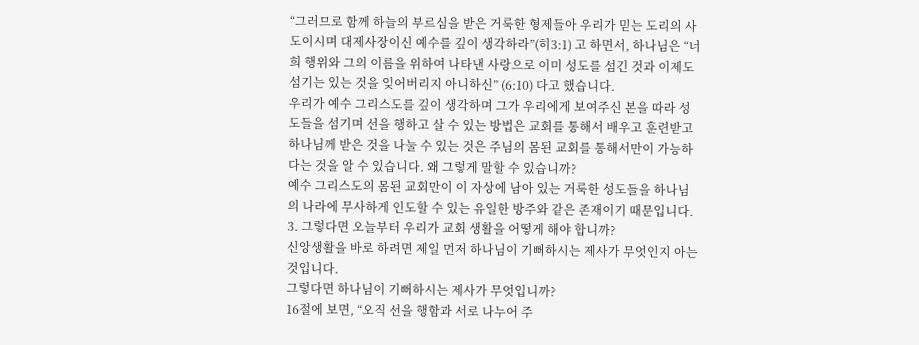“그러므로 함께 하늘의 부르심을 받은 거룩한 형제들아 우리가 믿는 도리의 사도이시며 대제사장이신 예수를 깊이 생각하라”(히3:1) 고 하면서, 하나님은 “너희 행위와 그의 이름을 위하여 나타낸 사랑으로 이미 성도를 섬긴 것과 이제도 섬기는 있는 것을 잊어버리지 아니하신” (6:10) 다고 했습니다.
우리가 예수 그리스도를 깊이 생각하며 그가 우리에게 보여주신 본을 따라 성도들을 섬기며 선을 행하고 살 수 있는 방법은 교회를 통해서 배우고 훈련받고 하나님께 받은 것을 나눌 수 있는 것은 주님의 몸된 교회를 통해서만이 가능하다는 것을 알 수 있습니다. 왜 그렇게 말할 수 있습니까?
예수 그리스도의 몸된 교회만이 이 자상에 남아 있는 거룩한 성도들을 하나님의 나라에 무사하게 인도할 수 있는 유일한 방주와 같은 존재이기 때문입니다.
3. 그렇다면 오늘부터 우리가 교회 생활을 어떻게 해야 합니까?
신앙생활을 바로 하려면 제일 먼저 하나님이 기뻐하시는 제사가 무엇인지 아는 것입니다.
그렇다면 하나님이 기뻐하시는 제사가 무엇입니까?
16절에 보면, “오직 선을 행함과 서로 나누어 주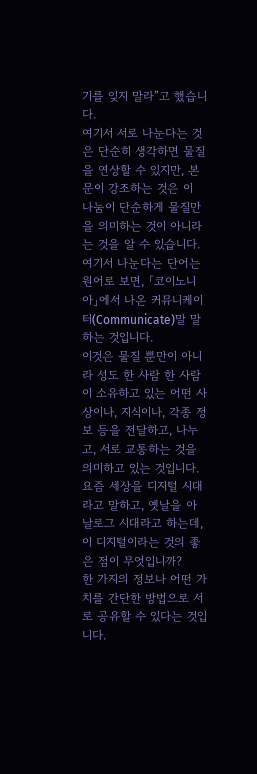기를 잊지 말라”고 했습니다.
여기서 서로 나눈다는 것은 단순히 생각하면 물질을 연상할 수 있지만, 본문이 강조하는 것은 이 나눔이 단순하게 물질만을 의미하는 것이 아니라는 것을 알 수 있습니다.
여기서 나눈다는 단어는 원어로 보면, 「코이노니아」에서 나온 커뮤니케이터(Communicate)말 말하는 것입니다.
이것은 물질 뿐만이 아니라 성도 한 사람 한 사람이 소유하고 있는 어떤 사상이나, 지식이나, 각종 정보 등을 전달하고, 나누고, 서로 교통하는 것을 의미하고 있는 것입니다.
요즘 세상을 디지털 시대라고 말하고, 옛날을 아날로그 시대라고 하는데, 이 디지털이라는 것의 좋은 점이 무엇입니까?
한 가지의 정보나 어떤 가치를 간단한 방법으로 서로 공유할 수 있다는 것입니다.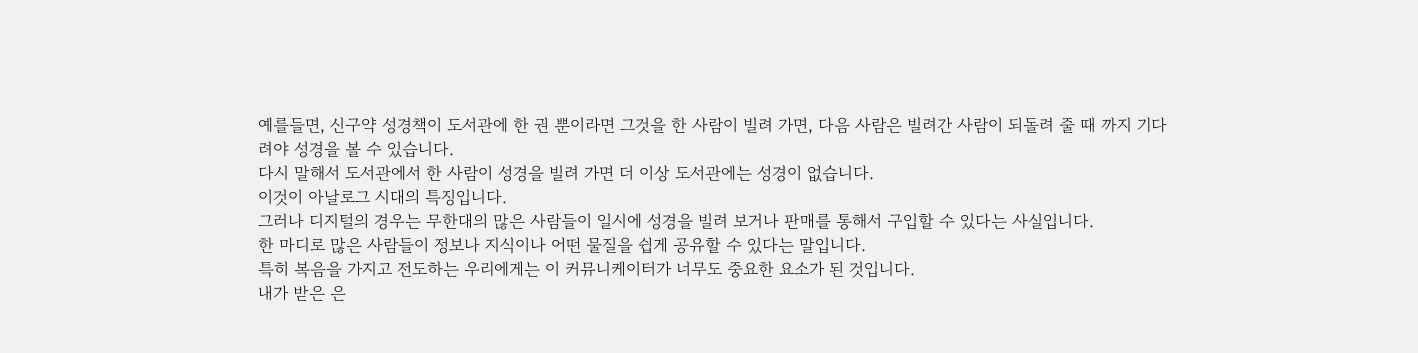예를들면, 신구약 성경책이 도서관에 한 권 뿐이라면 그것을 한 사람이 빌려 가면, 다음 사람은 빌려간 사람이 되돌려 줄 때 까지 기다려야 성경을 볼 수 있습니다.
다시 말해서 도서관에서 한 사람이 성경을 빌려 가면 더 이상 도서관에는 성경이 없습니다.
이것이 아날로그 시대의 특징입니다.
그러나 디지털의 경우는 무한대의 많은 사람들이 일시에 성경을 빌려 보거나 판매를 통해서 구입할 수 있다는 사실입니다.
한 마디로 많은 사람들이 정보나 지식이나 어떤 물질을 쉽게 공유할 수 있다는 말입니다.
특히 복음을 가지고 전도하는 우리에게는 이 커뮤니케이터가 너무도 중요한 요소가 된 것입니다.
내가 받은 은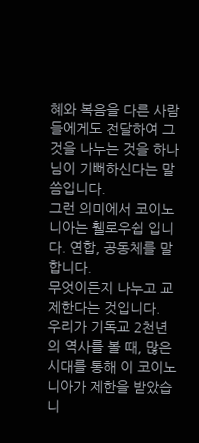혜와 복음을 다른 사람들에게도 전달하여 그것을 나누는 것을 하나님이 기뻐하신다는 말씀입니다.
그런 의미에서 코이노니아는 휄로우쉽 입니다. 연합, 공동체를 말합니다.
무엇이든지 나누고 교제한다는 것입니다.
우리가 기독교 2천년의 역사를 볼 때, 많은 시대를 통해 이 코이노니아가 제한을 받았습니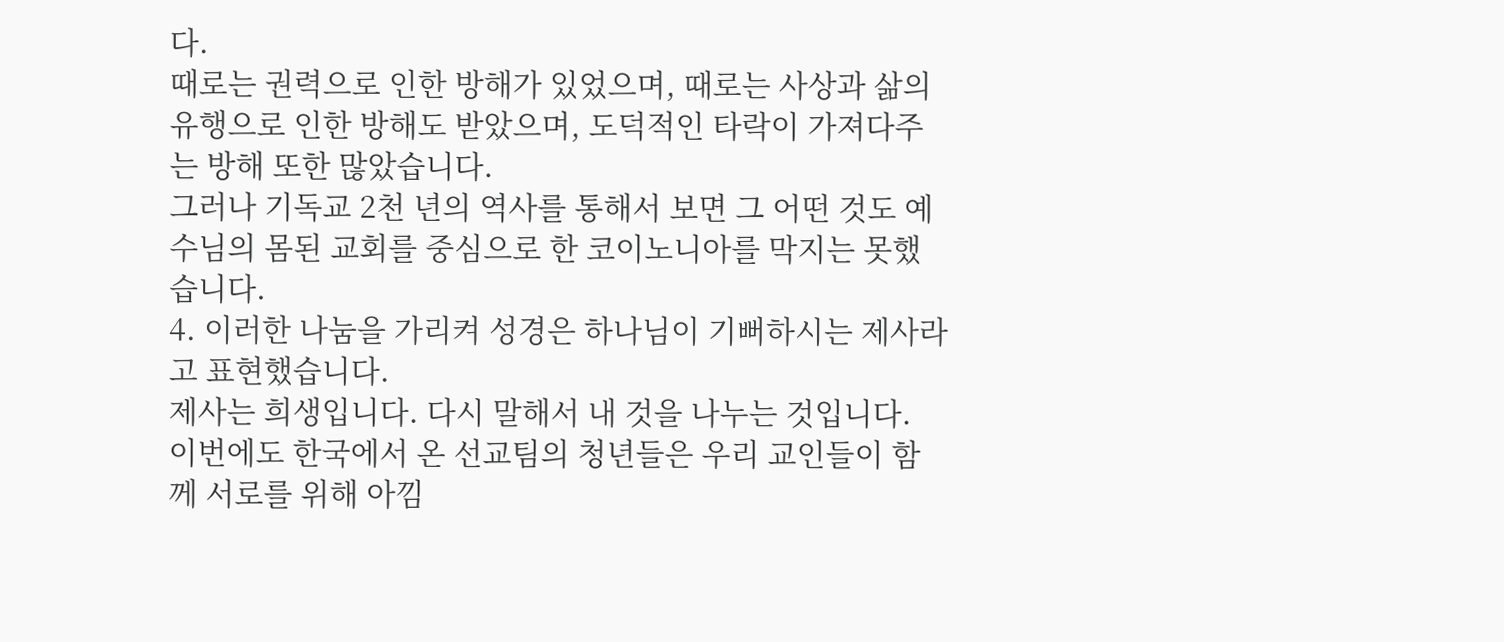다.
때로는 권력으로 인한 방해가 있었으며, 때로는 사상과 삶의 유행으로 인한 방해도 받았으며, 도덕적인 타락이 가져다주는 방해 또한 많았습니다.
그러나 기독교 2천 년의 역사를 통해서 보면 그 어떤 것도 예수님의 몸된 교회를 중심으로 한 코이노니아를 막지는 못했습니다.
4. 이러한 나눔을 가리켜 성경은 하나님이 기뻐하시는 제사라고 표현했습니다.
제사는 희생입니다. 다시 말해서 내 것을 나누는 것입니다.
이번에도 한국에서 온 선교팀의 청년들은 우리 교인들이 함께 서로를 위해 아낌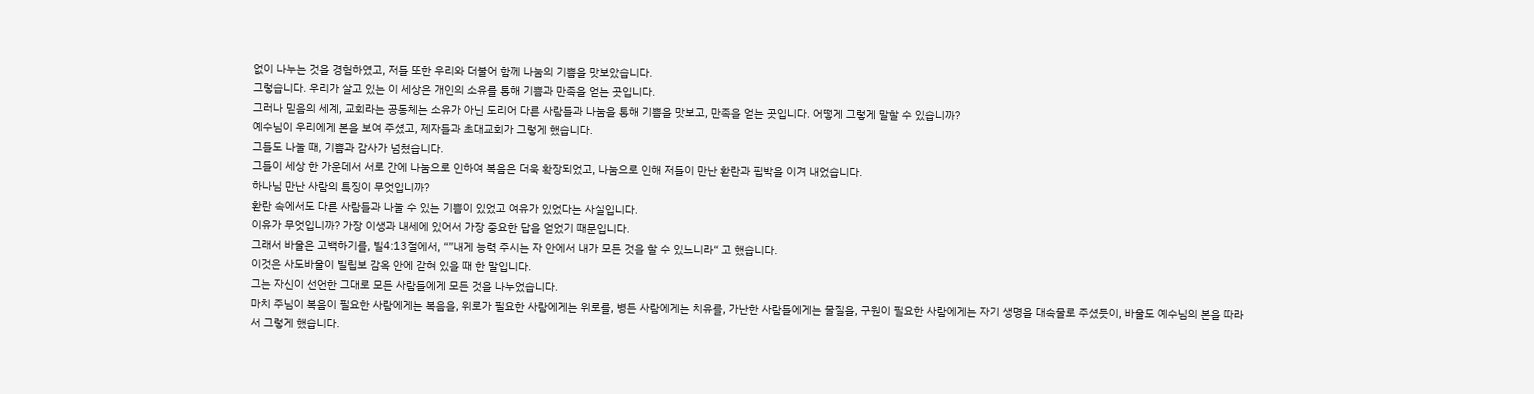없이 나누는 것을 경험하였고, 저들 또한 우리와 더불어 함께 나눔의 기쁨을 맛보았습니다.
그렇습니다. 우리가 살고 있는 이 세상은 개인의 소유를 통해 기쁨과 만족을 얻는 곳입니다.
그러나 믿음의 세계, 교회라는 공동체는 소유가 아닌 도리어 다른 사람들과 나눔을 통해 기쁨을 맛보고, 만족을 얻는 곳입니다. 어떻게 그렇게 말할 수 있습니까?
예수님이 우리에게 본을 보여 주셨고, 제자들과 초대교회가 그렇게 했습니다.
그들도 나눌 때, 기쁨과 감사가 넘쳤습니다.
그들이 세상 한 가운데서 서로 간에 나눔으로 인하여 복음은 더욱 확장되었고, 나눔으로 인해 저들이 만난 환란과 핍박을 이겨 내었습니다.
하나님 만난 사람의 특징이 무엇입니까?
환란 속에서도 다른 사람들과 나눌 수 있는 기쁨이 있었고 여유가 있었다는 사실입니다.
이유가 무엇입니까? 가장 이생과 내세에 있어서 가장 중요한 답을 얻었기 때문입니다.
그래서 바울은 고백하기를, 빌4:13절에서, “”내게 능력 주시는 자 안에서 내가 모든 것을 할 수 있느니라“ 고 했습니다.
이것은 사도바울이 빌립보 감옥 안에 갇혀 있을 때 한 말입니다.
그는 자신이 선언한 그대로 모든 사람들에게 모든 것을 나누었습니다.
마치 주님이 복음이 필요한 사람에게는 복음을, 위로가 필요한 사람에게는 위로를, 병든 사람에게는 치유를, 가난한 사람들에게는 물질을, 구원이 필요한 사람에게는 자기 생명을 대속물로 주셨듯이, 바울도 예수님의 본을 따라서 그렇게 했습니다.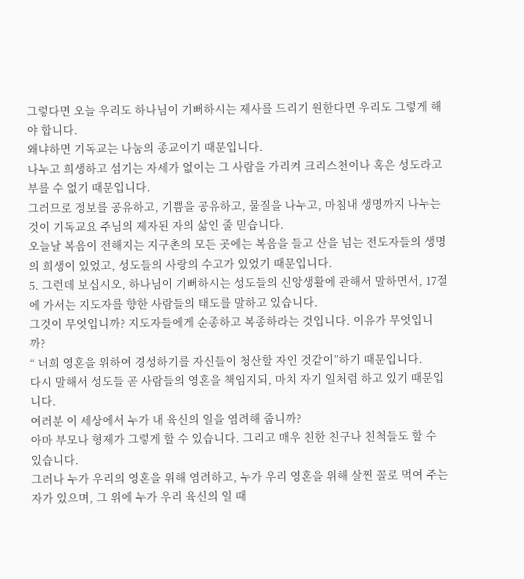그렇다면 오늘 우리도 하나님이 기뻐하시는 제사를 드리기 원한다면 우리도 그렇게 해야 합니다.
왜냐하면 기독교는 나눔의 종교이기 때문입니다.
나누고 희생하고 섬기는 자세가 없이는 그 사람을 가리켜 크리스천이나 혹은 성도라고 부를 수 없기 때문입니다.
그러므로 정보를 공유하고, 기쁨을 공유하고, 물질을 나누고, 마침내 생명까지 나누는 것이 기독교요 주님의 제자된 자의 삶인 줄 믿습니다.
오늘날 복음이 전해지는 지구촌의 모든 곳에는 복음을 들고 산을 넘는 전도자들의 생명의 희생이 있었고, 성도들의 사랑의 수고가 있었기 때문입니다.
5. 그런데 보십시오, 하나님이 기뻐하시는 성도들의 신앙생활에 관해서 말하면서, 17절에 가서는 지도자를 향한 사람들의 태도를 말하고 있습니다.
그것이 무엇입니까? 지도자들에게 순종하고 복종하라는 것입니다. 이유가 무엇입니까?
“ 너희 영혼을 위하여 경성하기를 자신들이 청산할 자인 것같이”하기 때문입니다.
다시 말해서 성도들 곧 사람들의 영혼을 책임지되, 마치 자기 일처럼 하고 있기 때문입니다.
여러분 이 세상에서 누가 내 육신의 일을 염려해 줍니까?
아마 부모나 형제가 그렇게 할 수 있습니다. 그리고 매우 친한 친구나 친척들도 할 수 있습니다.
그러나 누가 우리의 영혼을 위해 염려하고, 누가 우리 영혼을 위해 살찐 꼴로 먹여 주는 자가 있으며, 그 위에 누가 우리 육신의 일 때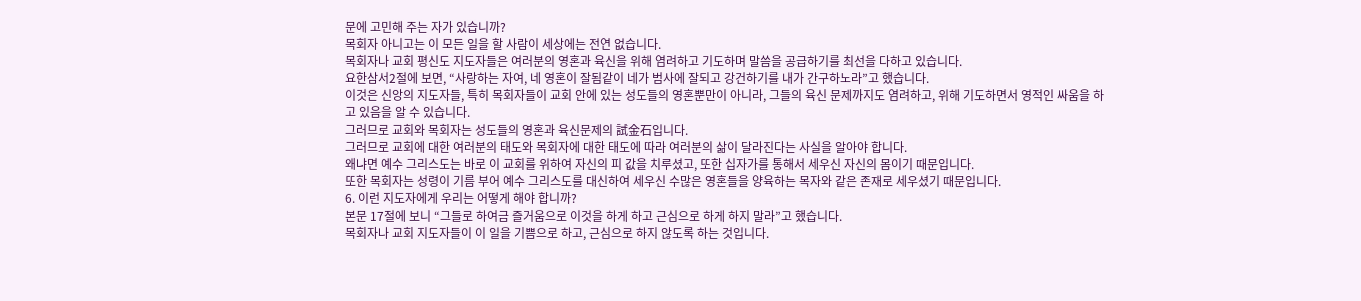문에 고민해 주는 자가 있습니까?
목회자 아니고는 이 모든 일을 할 사람이 세상에는 전연 없습니다.
목회자나 교회 평신도 지도자들은 여러분의 영혼과 육신을 위해 염려하고 기도하며 말씀을 공급하기를 최선을 다하고 있습니다.
요한삼서2절에 보면, “사랑하는 자여, 네 영혼이 잘됨같이 네가 범사에 잘되고 강건하기를 내가 간구하노라”고 했습니다.
이것은 신앙의 지도자들, 특히 목회자들이 교회 안에 있는 성도들의 영혼뿐만이 아니라, 그들의 육신 문제까지도 염려하고, 위해 기도하면서 영적인 싸움을 하고 있음을 알 수 있습니다.
그러므로 교회와 목회자는 성도들의 영혼과 육신문제의 試金石입니다.
그러므로 교회에 대한 여러분의 태도와 목회자에 대한 태도에 따라 여러분의 삶이 달라진다는 사실을 알아야 합니다.
왜냐면 예수 그리스도는 바로 이 교회를 위하여 자신의 피 값을 치루셨고, 또한 십자가를 통해서 세우신 자신의 몸이기 때문입니다.
또한 목회자는 성령이 기름 부어 예수 그리스도를 대신하여 세우신 수많은 영혼들을 양육하는 목자와 같은 존재로 세우셨기 때문입니다.
6. 이런 지도자에게 우리는 어떻게 해야 합니까?
본문 17절에 보니 “그들로 하여금 즐거움으로 이것을 하게 하고 근심으로 하게 하지 말라”고 했습니다.
목회자나 교회 지도자들이 이 일을 기쁨으로 하고, 근심으로 하지 않도록 하는 것입니다.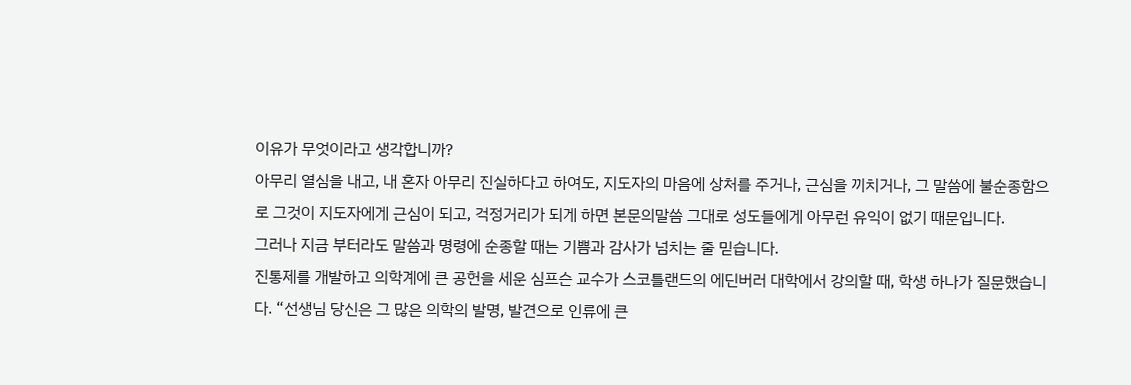이유가 무엇이라고 생각합니까?
아무리 열심을 내고, 내 혼자 아무리 진실하다고 하여도, 지도자의 마음에 상처를 주거나, 근심을 끼치거나, 그 말씀에 불순종함으로 그것이 지도자에게 근심이 되고, 걱정거리가 되게 하면 본문의말씀 그대로 성도들에게 아무런 유익이 없기 때문입니다.
그러나 지금 부터라도 말씀과 명령에 순종할 때는 기쁨과 감사가 넘치는 줄 믿습니다.
진통제를 개발하고 의학계에 큰 공헌을 세운 심프슨 교수가 스코틀랜드의 에딘버러 대학에서 강의할 때, 학생 하나가 질문했습니다. “선생님 당신은 그 많은 의학의 발명, 발견으로 인류에 큰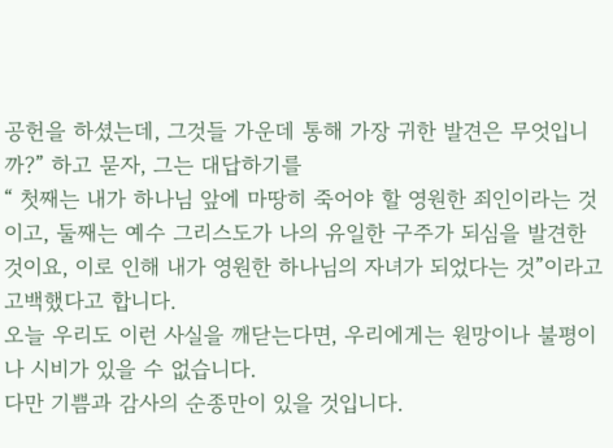공헌을 하셨는데, 그것들 가운데 통해 가장 귀한 발견은 무엇입니까?” 하고 묻자, 그는 대답하기를
“ 첫째는 내가 하나님 앞에 마땅히 죽어야 할 영원한 죄인이라는 것이고, 둘째는 예수 그리스도가 나의 유일한 구주가 되심을 발견한 것이요, 이로 인해 내가 영원한 하나님의 자녀가 되었다는 것”이라고 고백했다고 합니다.
오늘 우리도 이런 사실을 깨닫는다면, 우리에게는 원망이나 불평이나 시비가 있을 수 없습니다.
다만 기쁨과 감사의 순종만이 있을 것입니다.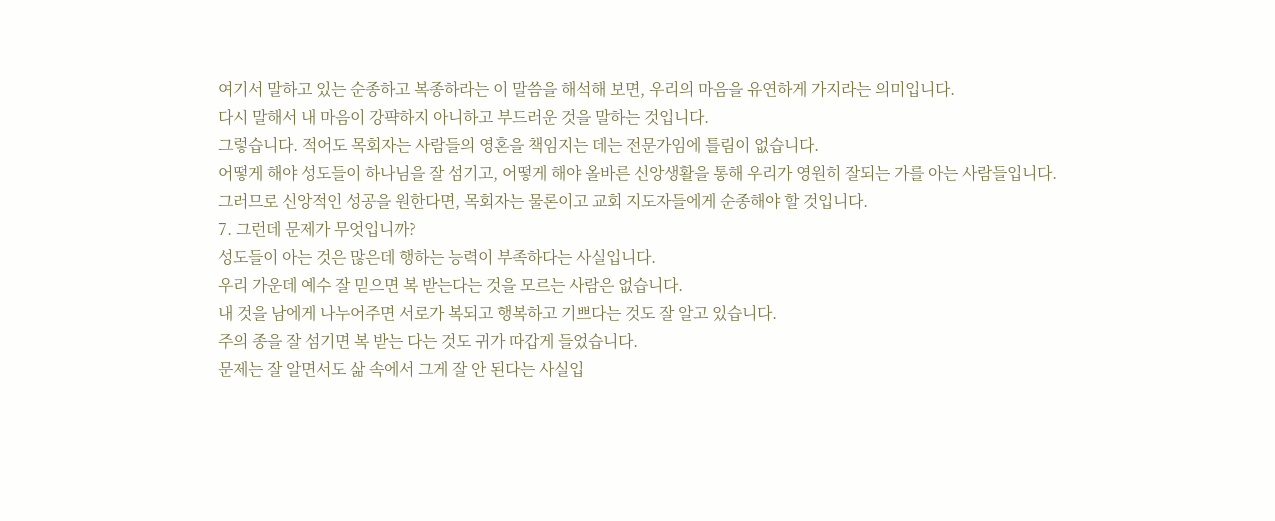여기서 말하고 있는 순종하고 복종하라는 이 말씀을 해석해 보면, 우리의 마음을 유연하게 가지라는 의미입니다.
다시 말해서 내 마음이 강퍅하지 아니하고 부드러운 것을 말하는 것입니다.
그렇습니다. 적어도 목회자는 사람들의 영혼을 책임지는 데는 전문가임에 틀림이 없습니다.
어떻게 해야 성도들이 하나님을 잘 섬기고, 어떻게 해야 올바른 신앙생활을 통해 우리가 영원히 잘되는 가를 아는 사람들입니다.
그러므로 신앙적인 성공을 원한다면, 목회자는 물론이고 교회 지도자들에게 순종해야 할 것입니다.
7. 그런데 문제가 무엇입니까?
성도들이 아는 것은 많은데 행하는 능력이 부족하다는 사실입니다.
우리 가운데 예수 잘 믿으면 복 받는다는 것을 모르는 사람은 없습니다.
내 것을 남에게 나누어주면 서로가 복되고 행복하고 기쁘다는 것도 잘 알고 있습니다.
주의 종을 잘 섬기면 복 받는 다는 것도 귀가 따갑게 들었습니다.
문제는 잘 알면서도 삶 속에서 그게 잘 안 된다는 사실입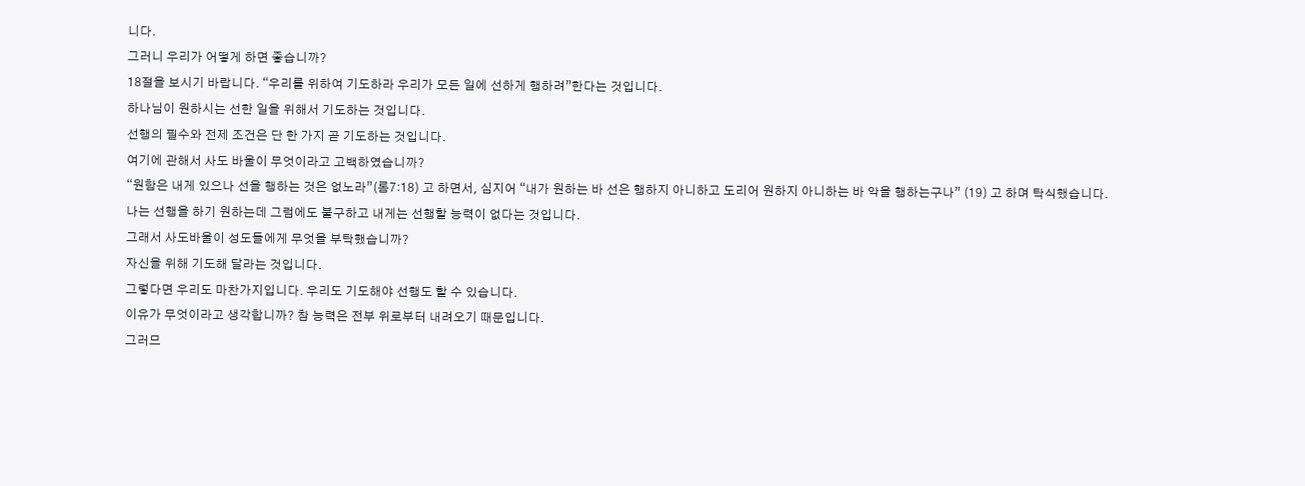니다.
그러니 우리가 어떻게 하면 좋습니까?
18절을 보시기 바랍니다. “우리를 위하여 기도하라 우리가 모든 일에 선하게 행하려”한다는 것입니다.
하나님이 원하시는 선한 일을 위해서 기도하는 것입니다.
선행의 필수와 전제 조건은 단 한 가지 곧 기도하는 것입니다.
여기에 관해서 사도 바울이 무엇이라고 고백하였습니까?
“원함은 내게 있으나 선을 행하는 것은 없노라”(롬7:18) 고 하면서, 심지어 “내가 원하는 바 선은 행하지 아니하고 도리어 원하지 아니하는 바 악을 행하는구나” (19) 고 하며 탁식했습니다.
나는 선행을 하기 원하는데 그럼에도 불구하고 내게는 선행할 능력이 없다는 것입니다.
그래서 사도바울이 성도들에게 무엇을 부탁했습니까?
자신을 위해 기도해 달라는 것입니다.
그렇다면 우리도 마찬가지입니다. 우리도 기도해야 선행도 할 수 있습니다.
이유가 무엇이라고 생각합니까? 참 능력은 전부 위로부터 내려오기 때문입니다.
그러므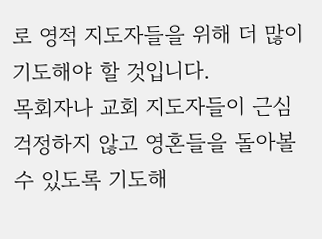로 영적 지도자들을 위해 더 많이 기도해야 할 것입니다.
목회자나 교회 지도자들이 근심 걱정하지 않고 영혼들을 돌아볼 수 있도록 기도해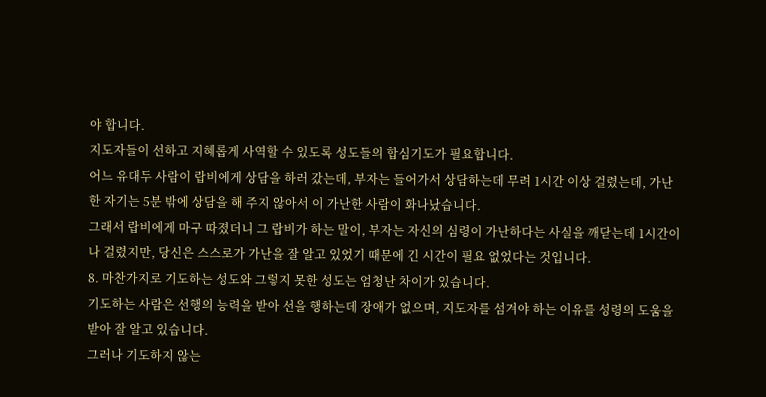야 합니다.
지도자들이 선하고 지혜롭게 사역할 수 있도록 성도들의 합심기도가 필요합니다.
어느 유대두 사람이 랍비에게 상담을 하러 갔는데, 부자는 들어가서 상담하는데 무려 1시간 이상 걸렸는데, 가난한 자기는 5분 밖에 상담을 해 주지 않아서 이 가난한 사람이 화나났습니다.
그래서 랍비에게 마구 따졌더니 그 랍비가 하는 말이, 부자는 자신의 심령이 가난하다는 사실을 깨닫는데 1시간이나 걸렸지만, 당신은 스스로가 가난을 잘 알고 있었기 때문에 긴 시간이 필요 없었다는 것입니다.
8. 마찬가지로 기도하는 성도와 그렇지 못한 성도는 엄청난 차이가 있습니다.
기도하는 사람은 선행의 능력을 받아 선을 행하는데 장애가 없으며, 지도자를 섬겨야 하는 이유를 성령의 도움을 받아 잘 알고 있습니다.
그러나 기도하지 않는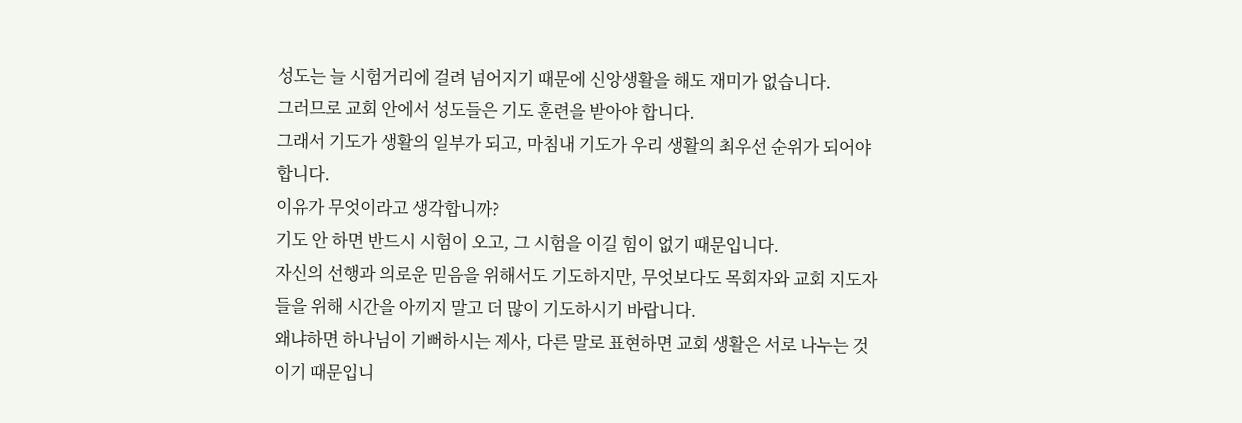성도는 늘 시험거리에 걸려 넘어지기 때문에 신앙생활을 해도 재미가 없습니다.
그러므로 교회 안에서 성도들은 기도 훈련을 받아야 합니다.
그래서 기도가 생활의 일부가 되고, 마침내 기도가 우리 생활의 최우선 순위가 되어야 합니다.
이유가 무엇이라고 생각합니까?
기도 안 하면 반드시 시험이 오고, 그 시험을 이길 힘이 없기 때문입니다.
자신의 선행과 의로운 믿음을 위해서도 기도하지만, 무엇보다도 목회자와 교회 지도자들을 위해 시간을 아끼지 말고 더 많이 기도하시기 바랍니다.
왜냐하면 하나님이 기뻐하시는 제사, 다른 말로 표현하면 교회 생활은 서로 나누는 것이기 때문입니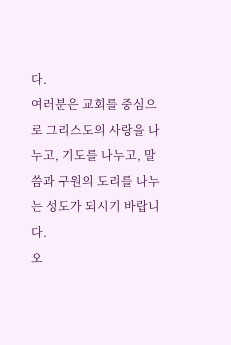다.
여러분은 교회를 중심으로 그리스도의 사랑을 나누고, 기도를 나누고, 말씀과 구원의 도리를 나누는 성도가 되시기 바랍니다.
오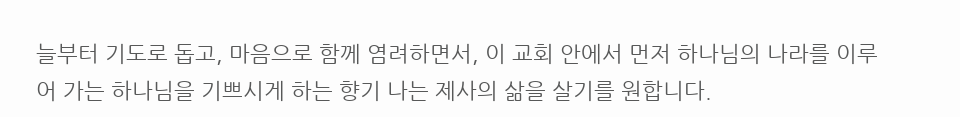늘부터 기도로 돕고, 마음으로 함께 염려하면서, 이 교회 안에서 먼저 하나님의 나라를 이루어 가는 하나님을 기쁘시게 하는 향기 나는 제사의 삶을 살기를 원합니다.